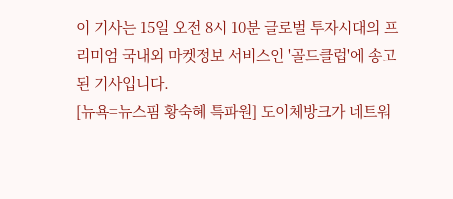이 기사는 15일 오전 8시 10분 글로벌 투자시대의 프리미엄 국내외 마켓정보 서비스인 '골드클럽'에 송고된 기사입니다.
[뉴욕=뉴스핌 황숙혜 특파원] 도이체방크가 네트워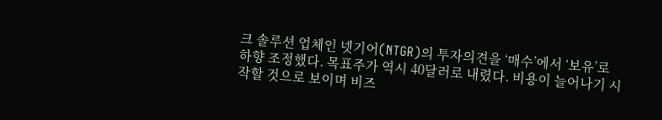크 솔루션 업체인 넷기어(NTGR)의 투자의견을 ‘매수’에서 ‘보유’로 하향 조정했다. 목표주가 역시 40달러로 내렸다. 비용이 늘어나기 시작할 것으로 보이며 비즈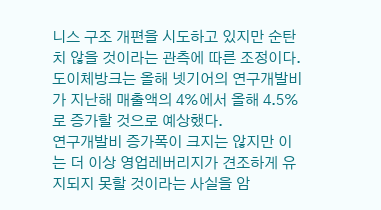니스 구조 개편을 시도하고 있지만 순탄치 않을 것이라는 관측에 따른 조정이다.
도이체방크는 올해 넷기어의 연구개발비가 지난해 매출액의 4%에서 올해 4.5%로 증가할 것으로 예상했다.
연구개발비 증가폭이 크지는 않지만 이는 더 이상 영업레버리지가 견조하게 유지되지 못할 것이라는 사실을 암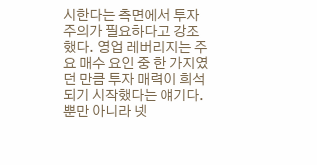시한다는 측면에서 투자 주의가 필요하다고 강조했다. 영업 레버리지는 주요 매수 요인 중 한 가지였던 만큼 투자 매력이 희석되기 시작했다는 얘기다.
뿐만 아니라 넷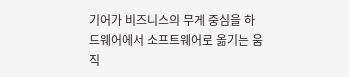기어가 비즈니스의 무게 중심을 하드웨어에서 소프트웨어로 옮기는 움직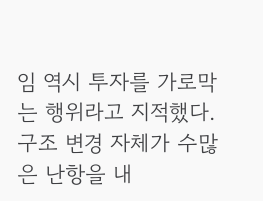임 역시 투자를 가로막는 행위라고 지적했다. 구조 변경 자체가 수많은 난항을 내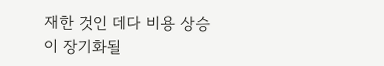재한 것인 데다 비용 상승이 장기화될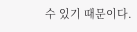수 있기 때문이다.